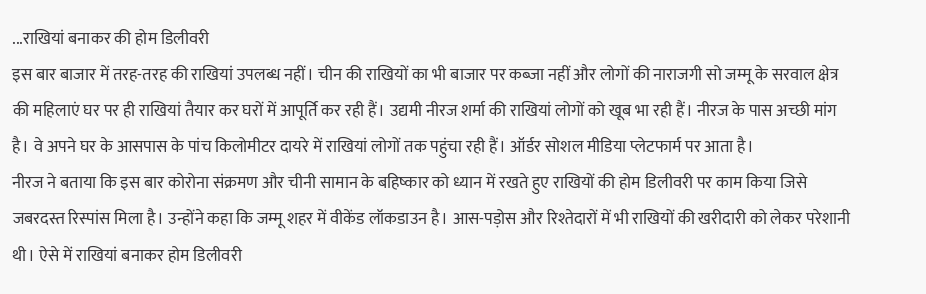...राखियां बनाकर की होम डिलीवरी
इस बार बाजार में तरह-तरह की राखियां उपलब्ध नहीं। चीन की राखियों का भी बाजार पर कब्जा नहीं और लोगों की नाराजगी सो जम्मू के सरवाल क्षेत्र की महिलाएं घर पर ही राखियां तैयार कर घरों में आपूर्ति कर रही हैं। उद्यमी नीरज शर्मा की राखियां लोगों को खूब भा रही हैं। नीरज के पास अच्छी मांग है। वे अपने घर के आसपास के पांच किलोमीटर दायरे में राखियां लोगों तक पहुंचा रही हैं। ऑर्डर सोशल मीडिया प्लेटफार्म पर आता है।
नीरज ने बताया कि इस बार कोरोना संक्रमण और चीनी सामान के बहिष्कार को ध्यान में रखते हुए राखियों की होम डिलीवरी पर काम किया जिसे जबरदस्त रिस्पांस मिला है। उन्होंने कहा कि जम्मू शहर में वीकेंड लॉकडाउन है। आस-पड़ोस और रिश्तेदारों में भी राखियों की खरीदारी को लेकर परेशानी थी। ऐसे में राखियां बनाकर होम डिलीवरी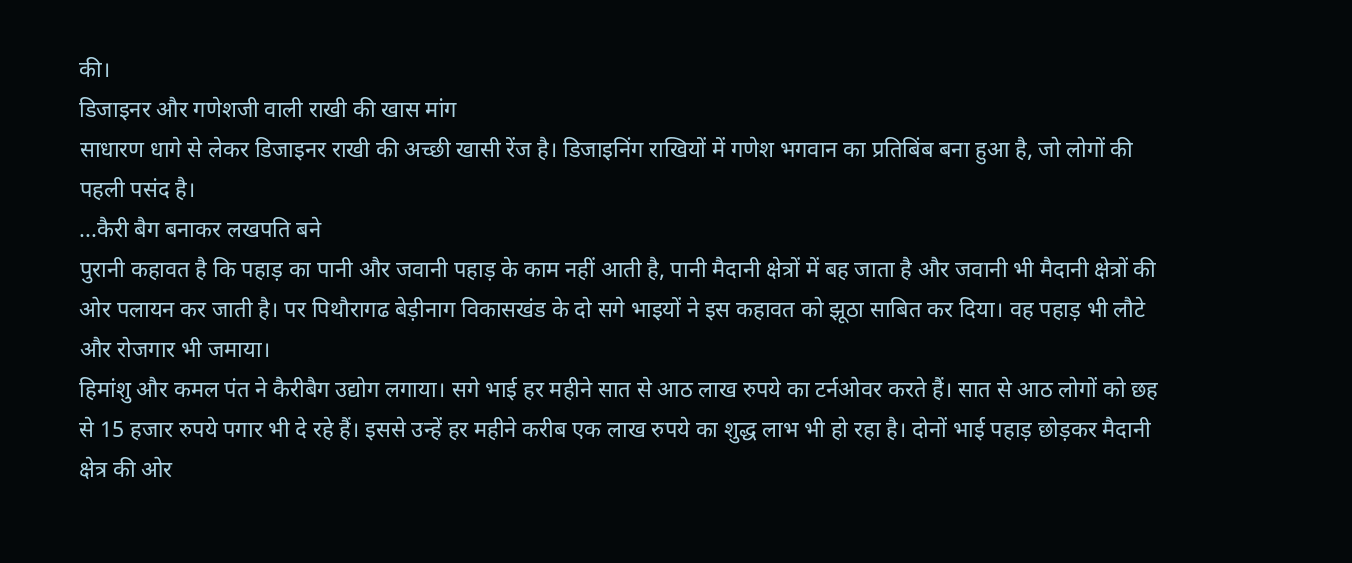की।
डिजाइनर और गणेशजी वाली राखी की खास मांग
साधारण धागे से लेकर डिजाइनर राखी की अच्छी खासी रेंज है। डिजाइनिंग राखियों में गणेश भगवान का प्रतिबिंब बना हुआ है, जो लोगों की पहली पसंद है।
...कैरी बैग बनाकर लखपति बने
पुरानी कहावत है कि पहाड़ का पानी और जवानी पहाड़ के काम नहीं आती है, पानी मैदानी क्षेत्रों में बह जाता है और जवानी भी मैदानी क्षेत्रों की ओर पलायन कर जाती है। पर पिथौरागढ बेड़ीनाग विकासखंड के दो सगे भाइयों ने इस कहावत को झूठा साबित कर दिया। वह पहाड़ भी लौटे और रोजगार भी जमाया।
हिमांशु और कमल पंत ने कैरीबैग उद्योग लगाया। सगे भाई हर महीने सात से आठ लाख रुपये का टर्नओवर करते हैं। सात से आठ लोगों को छह से 15 हजार रुपये पगार भी दे रहे हैं। इससे उन्हें हर महीने करीब एक लाख रुपये का शुद्ध लाभ भी हो रहा है। दोनों भाई पहाड़ छोड़कर मैदानी क्षेत्र की ओर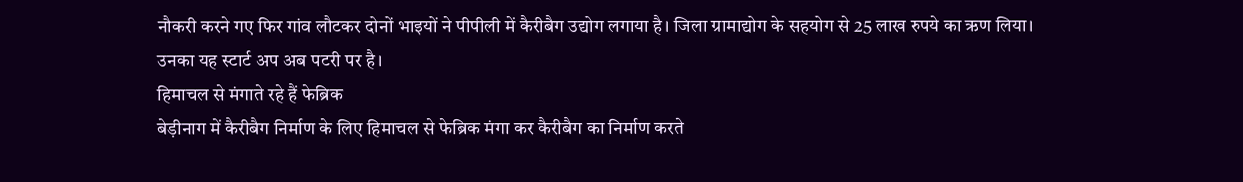नौकरी करने गए फिर गांव लौटकर दोनों भाइयों ने पीपीली में कैरीबैग उद्योग लगाया है। जिला ग्रामाद्योग के सहयोग से 25 लाख रुपये का ऋण लिया। उनका यह स्टार्ट अप अब पटरी पर है।
हिमाचल से मंगाते रहे हैं फेब्रिक
बेड़ीनाग में कैरीबैग निर्माण के लिए हिमाचल से फेब्रिक मंगा कर कैरीबैग का निर्माण करते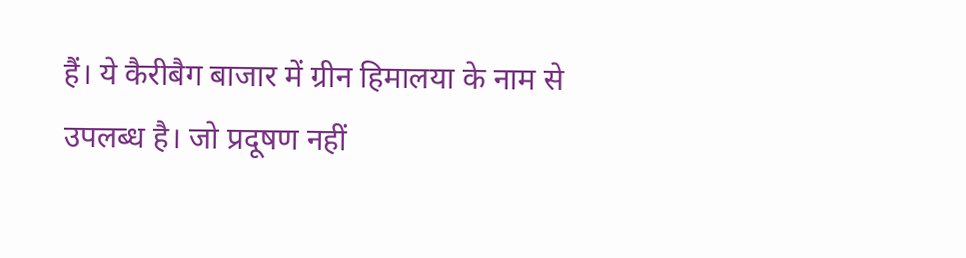हैं। ये कैरीबैग बाजार में ग्रीन हिमालया के नाम से उपलब्ध है। जो प्रदूषण नहीं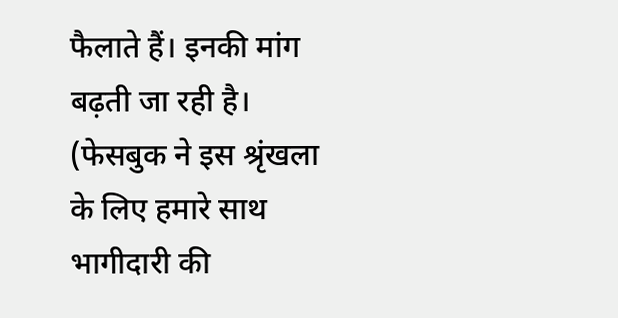फैलाते हैं। इनकी मांग बढ़ती जा रही है।
(फेसबुक ने इस श्रृंखला के लिए हमारे साथ भागीदारी की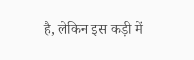है, लेकिन इस कड़ी में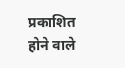प्रकाशित होने वाले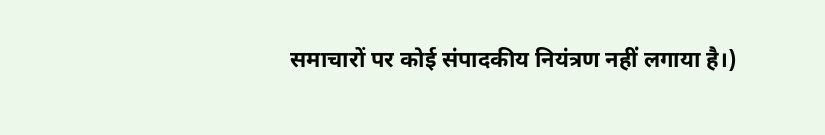समाचारों पर कोई संपादकीय नियंत्रण नहीं लगाया है।)